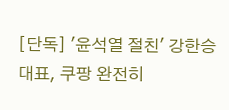[단독] '윤석열 절친' 강한승 대표, 쿠팡 완전히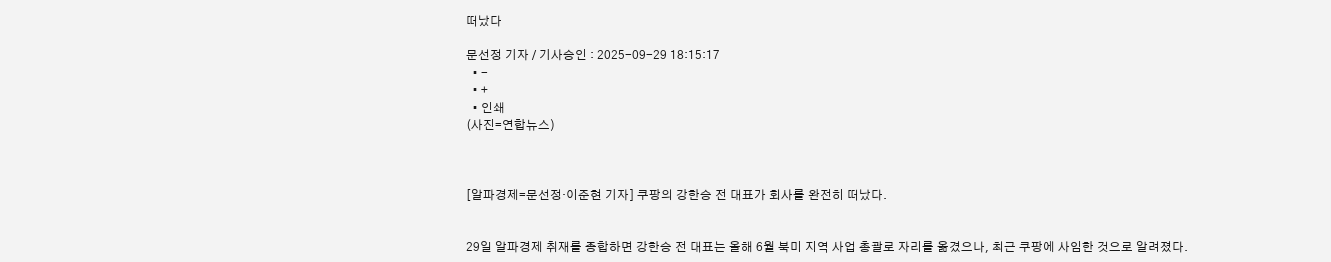떠났다

문선정 기자 / 기사승인 : 2025-09-29 18:15:17
  • -
  • +
  • 인쇄
(사진=연합뉴스)



[알파경제=문선정·이준현 기자] 쿠팡의 강한승 전 대표가 회사를 완전히 떠났다.


29일 알파경제 취재를 종합하면 강한승 전 대표는 올해 6월 북미 지역 사업 총괄로 자리를 옮겼으나, 최근 쿠팡에 사임한 것으로 알려졌다.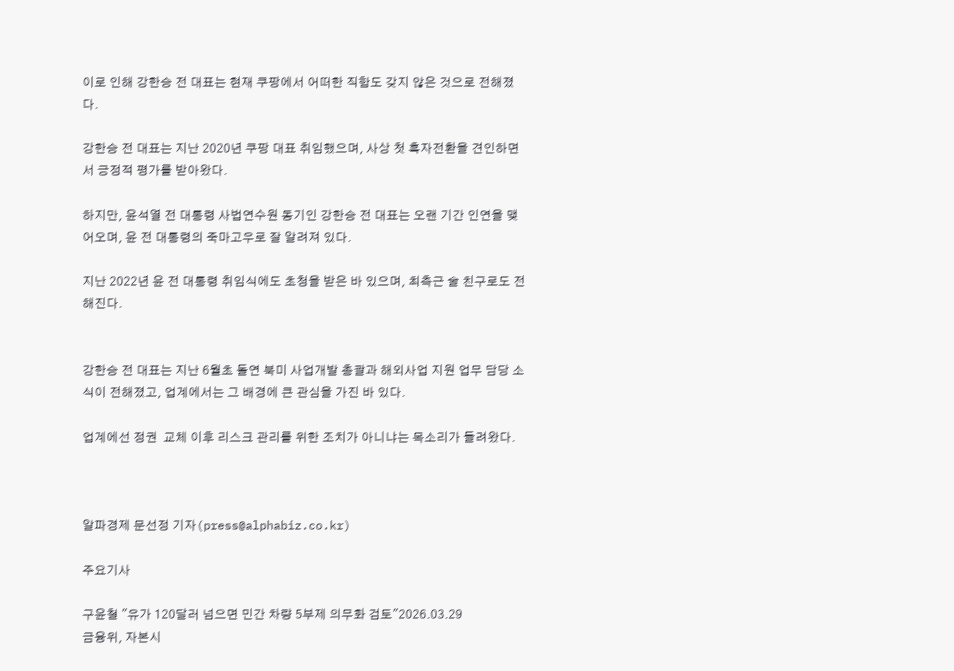이로 인해 강한승 전 대표는 현재 쿠팡에서 어떠한 직함도 갖지 않은 것으로 전해졌다.

강한승 전 대표는 지난 2020년 쿠팡 대표 취임했으며, 사상 첫 흑자전환을 견인하면서 긍정적 평가를 받아왔다.

하지만, 윤석열 전 대통령 사법연수원 동기인 강한승 전 대표는 오랜 기간 인연을 맺어오며, 윤 전 대통령의 죽마고우로 잘 알려져 있다.

지난 2022년 윤 전 대통령 취임식에도 초청을 받은 바 있으며, 최측근 술 친구로도 전해진다.


강한승 전 대표는 지난 6월초 돌연 북미 사업개발 총괄과 해외사업 지원 업무 담당 소식이 전해졌고, 업계에서는 그 배경에 큰 관심을 가진 바 있다.

업계에선 정권  교체 이후 리스크 관리를 위한 조치가 아니냐는 목소리가 들려왔다.



알파경제 문선정 기자(press@alphabiz.co.kr)

주요기사

구윤철 "유가 120달러 넘으면 민간 차량 5부제 의무화 검토"2026.03.29
금융위, 자본시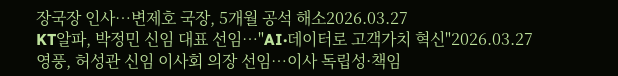장국장 인사…변제호 국장, 5개월 공석 해소2026.03.27
KT알파, 박정민 신임 대표 선임…"AI·데이터로 고객가치 혁신"2026.03.27
영풍, 허성관 신임 이사회 의장 선임…이사 독립성·책임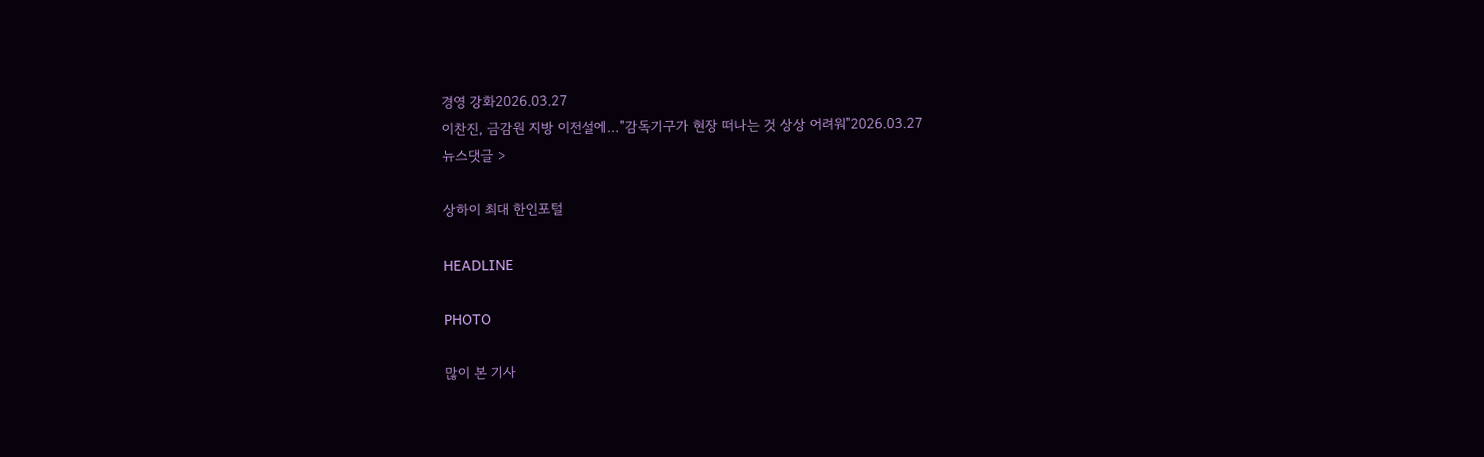경영 강화2026.03.27
이찬진, 금감원 지방 이전설에…"감독기구가 현장 떠나는 것 상상 어려워"2026.03.27
뉴스댓글 >

상하이 최대 한인포털

HEADLINE

PHOTO

많이 본 기사